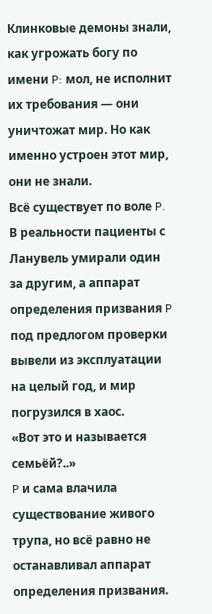Клинковые демоны знали, как угрожать богу по имени P: мол, не исполнит их требования — они уничтожат мир. Но как именно устроен этот мир, они не знали.
Всё существует по воле P.
В реальности пациенты с Ланувель умирали один за другим, а аппарат определения призвания P под предлогом проверки вывели из эксплуатации на целый год, и мир погрузился в хаос.
«Вот это и называется семьёй?..»
P и сама влачила существование живого трупа, но всё равно не останавливал аппарат определения призвания.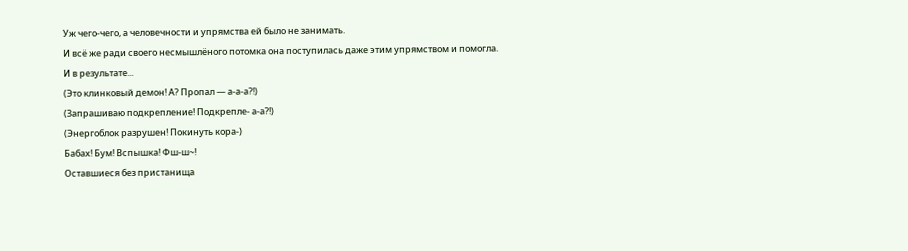Уж чего-чего, а человечности и упрямства ей было не занимать.
И всё же ради своего несмышлёного потомка она поступилась даже этим упрямством и помогла.
И в результате...
(Это клинковый демон! А? Пропал — а-а-а?!)
(Запрашиваю подкрепление! Подкрепле- а-а?!)
(Энергоблок разрушен! Покинуть кора-)
Бабах! Бум! Вспышка! Фш-ш~!
Оставшиеся без пристанища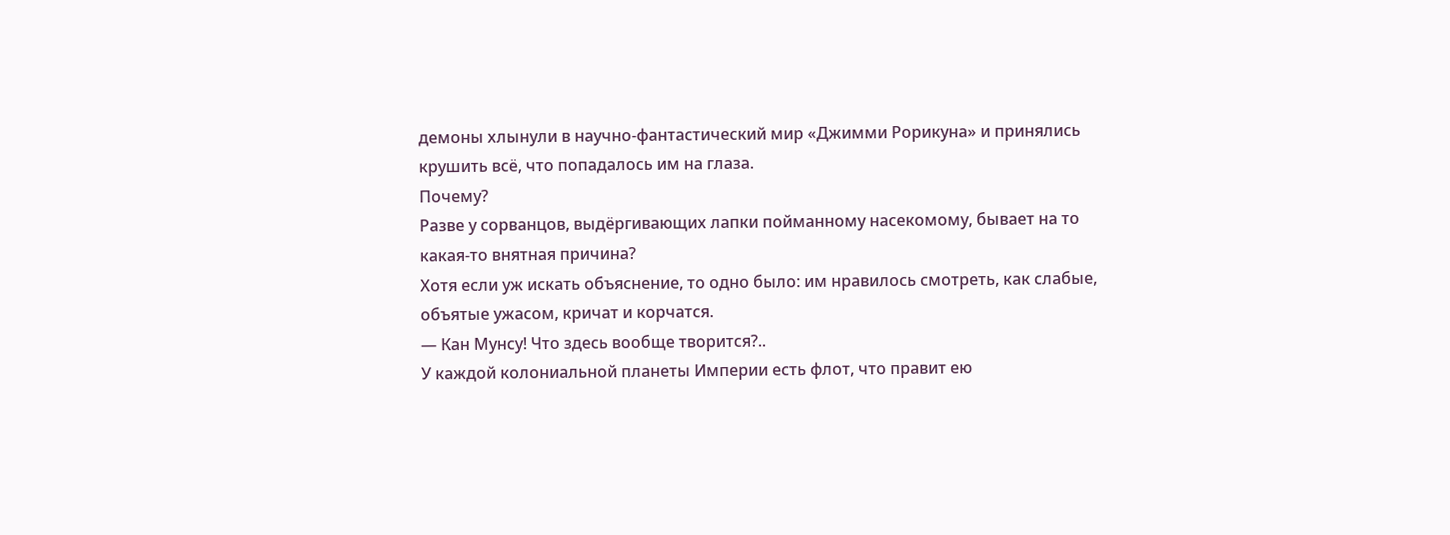демоны хлынули в научно-фантастический мир «Джимми Рорикуна» и принялись крушить всё, что попадалось им на глаза.
Почему?
Разве у сорванцов, выдёргивающих лапки пойманному насекомому, бывает на то какая-то внятная причина?
Хотя если уж искать объяснение, то одно было: им нравилось смотреть, как слабые, объятые ужасом, кричат и корчатся.
— Кан Мунсу! Что здесь вообще творится?..
У каждой колониальной планеты Империи есть флот, что правит ею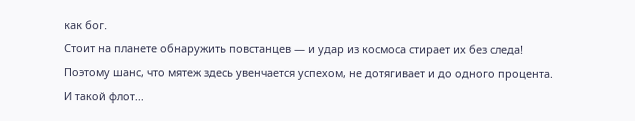как бог.
Стоит на планете обнаружить повстанцев — и удар из космоса стирает их без следа!
Поэтому шанс, что мятеж здесь увенчается успехом, не дотягивает и до одного процента.
И такой флот...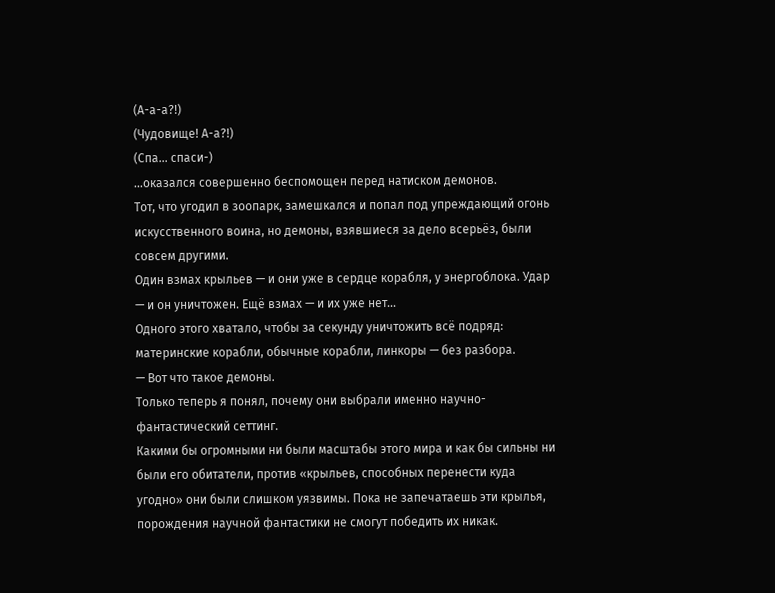(А-а-а?!)
(Чудовище! А-а?!)
(Спа... спаси-)
...оказался совершенно беспомощен перед натиском демонов.
Тот, что угодил в зоопарк, замешкался и попал под упреждающий огонь искусственного воина, но демоны, взявшиеся за дело всерьёз, были совсем другими.
Один взмах крыльев — и они уже в сердце корабля, у энергоблока. Удар — и он уничтожен. Ещё взмах — и их уже нет...
Одного этого хватало, чтобы за секунду уничтожить всё подряд: материнские корабли, обычные корабли, линкоры — без разбора.
— Вот что такое демоны.
Только теперь я понял, почему они выбрали именно научно-фантастический сеттинг.
Какими бы огромными ни были масштабы этого мира и как бы сильны ни были его обитатели, против «крыльев, способных перенести куда угодно» они были слишком уязвимы. Пока не запечатаешь эти крылья, порождения научной фантастики не смогут победить их никак.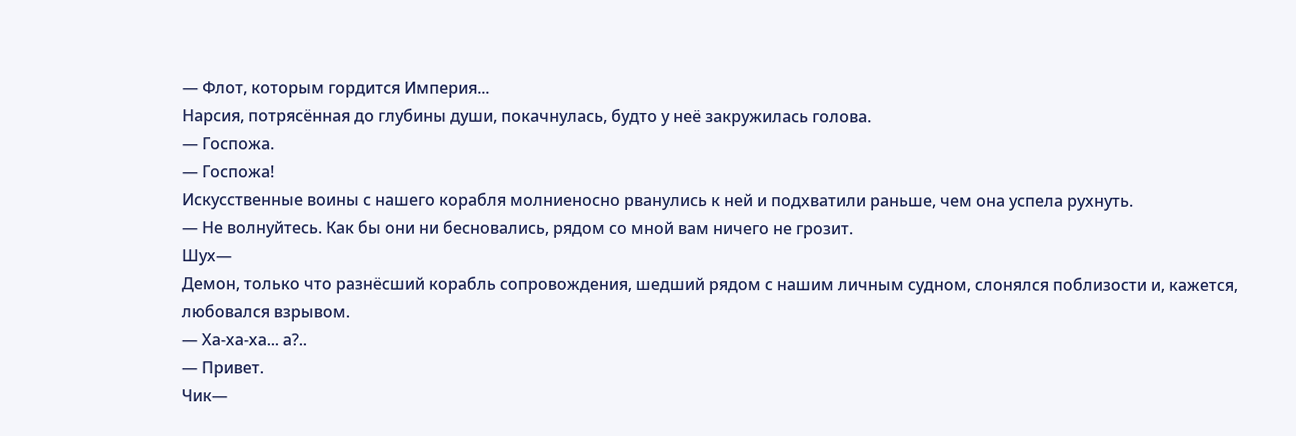— Флот, которым гордится Империя...
Нарсия, потрясённая до глубины души, покачнулась, будто у неё закружилась голова.
— Госпожа.
— Госпожа!
Искусственные воины с нашего корабля молниеносно рванулись к ней и подхватили раньше, чем она успела рухнуть.
— Не волнуйтесь. Как бы они ни бесновались, рядом со мной вам ничего не грозит.
Шух—
Демон, только что разнёсший корабль сопровождения, шедший рядом с нашим личным судном, слонялся поблизости и, кажется, любовался взрывом.
— Ха-ха-ха... а?..
— Привет.
Чик—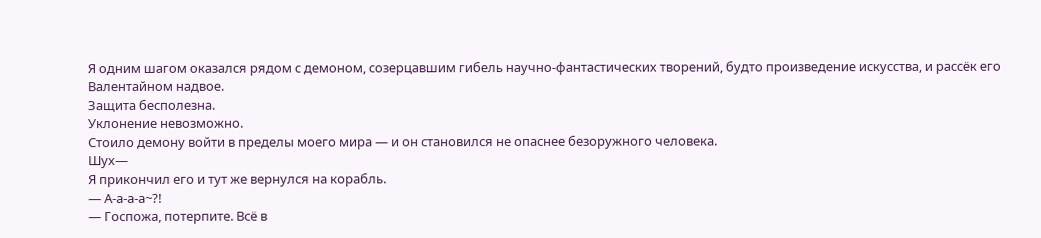Я одним шагом оказался рядом с демоном, созерцавшим гибель научно-фантастических творений, будто произведение искусства, и рассёк его Валентайном надвое.
Защита бесполезна.
Уклонение невозможно.
Стоило демону войти в пределы моего мира — и он становился не опаснее безоружного человека.
Шух—
Я прикончил его и тут же вернулся на корабль.
— А-а-а-а~?!
— Госпожа, потерпите. Всё в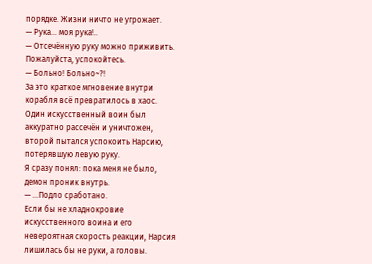порядке. Жизни ничто не угрожает.
— Рука... моя рука!..
— Отсечённую руку можно приживить. Пожалуйста, успокойтесь.
— Больно! Больно~?!
За это краткое мгновение внутри корабля всё превратилось в хаос.
Один искусственный воин был аккуратно рассечён и уничтожен, второй пытался успокоить Нарсию, потерявшую левую руку.
Я сразу понял: пока меня не было, демон проник внутрь.
— ...Подло сработано.
Если бы не хладнокровие искусственного воина и его невероятная скорость реакции, Нарсия лишилась бы не руки, а головы.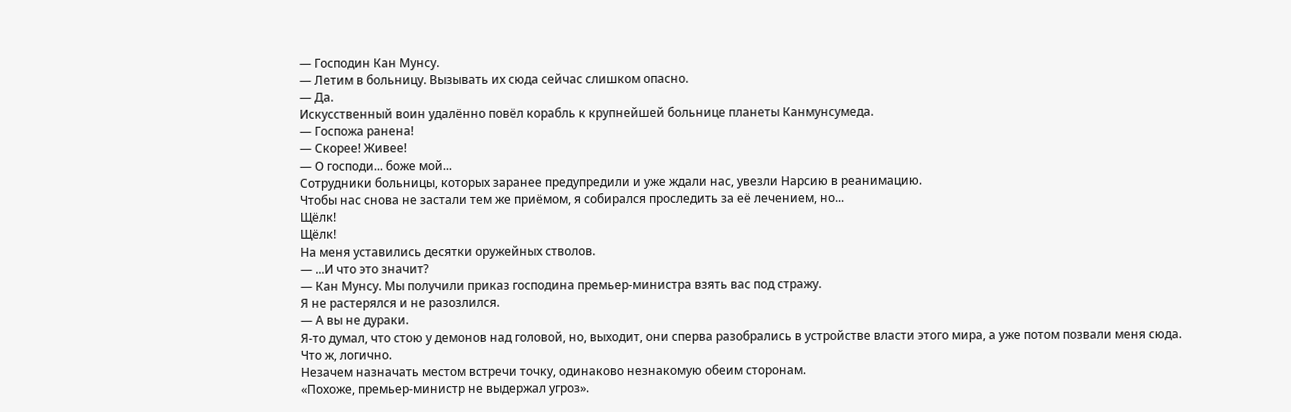— Господин Кан Мунсу.
— Летим в больницу. Вызывать их сюда сейчас слишком опасно.
— Да.
Искусственный воин удалённо повёл корабль к крупнейшей больнице планеты Канмунсумеда.
— Госпожа ранена!
— Скорее! Живее!
— О господи... боже мой...
Сотрудники больницы, которых заранее предупредили и уже ждали нас, увезли Нарсию в реанимацию.
Чтобы нас снова не застали тем же приёмом, я собирался проследить за её лечением, но...
Щёлк!
Щёлк!
На меня уставились десятки оружейных стволов.
— ...И что это значит?
— Кан Мунсу. Мы получили приказ господина премьер-министра взять вас под стражу.
Я не растерялся и не разозлился.
— А вы не дураки.
Я-то думал, что стою у демонов над головой, но, выходит, они сперва разобрались в устройстве власти этого мира, а уже потом позвали меня сюда.
Что ж, логично.
Незачем назначать местом встречи точку, одинаково незнакомую обеим сторонам.
«Похоже, премьер-министр не выдержал угроз».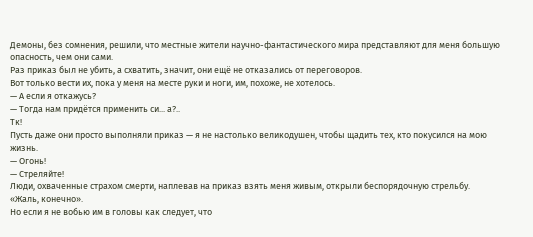Демоны, без сомнения, решили, что местные жители научно-фантастического мира представляют для меня большую опасность, чем они сами.
Раз приказ был не убить, а схватить, значит, они ещё не отказались от переговоров.
Вот только вести их, пока у меня на месте руки и ноги, им, похоже, не хотелось.
— А если я откажусь?
— Тогда нам придётся применить си... а?..
Тк!
Пусть даже они просто выполняли приказ — я не настолько великодушен, чтобы щадить тех, кто покусился на мою жизнь.
— Огонь!
— Стреляйте!
Люди, охваченные страхом смерти, наплевав на приказ взять меня живым, открыли беспорядочную стрельбу.
«Жаль, конечно».
Но если я не вобью им в головы как следует, что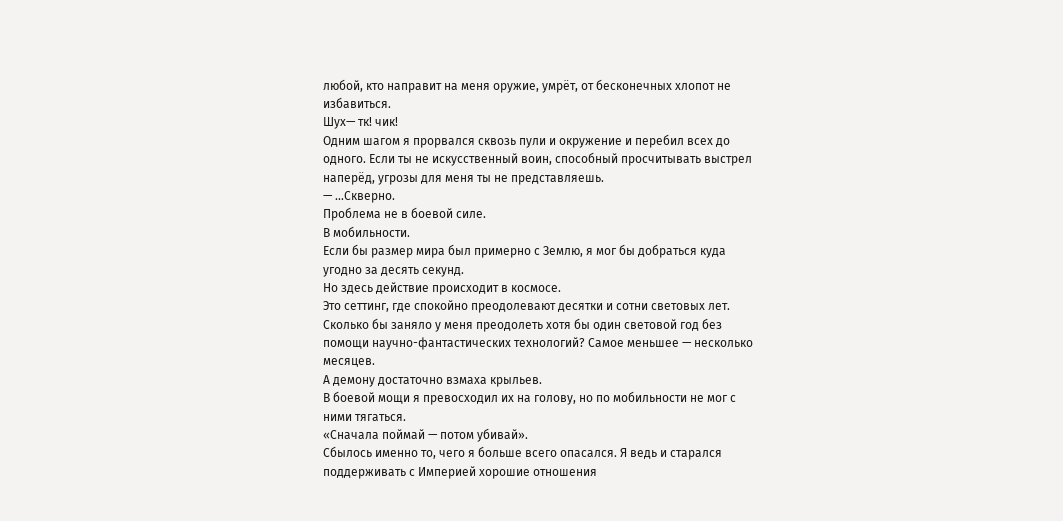любой, кто направит на меня оружие, умрёт, от бесконечных хлопот не избавиться.
Шух— тк! чик!
Одним шагом я прорвался сквозь пули и окружение и перебил всех до одного. Если ты не искусственный воин, способный просчитывать выстрел наперёд, угрозы для меня ты не представляешь.
— ...Скверно.
Проблема не в боевой силе.
В мобильности.
Если бы размер мира был примерно с Землю, я мог бы добраться куда угодно за десять секунд.
Но здесь действие происходит в космосе.
Это сеттинг, где спокойно преодолевают десятки и сотни световых лет.
Сколько бы заняло у меня преодолеть хотя бы один световой год без помощи научно-фантастических технологий? Самое меньшее — несколько месяцев.
А демону достаточно взмаха крыльев.
В боевой мощи я превосходил их на голову, но по мобильности не мог с ними тягаться.
«Сначала поймай — потом убивай».
Сбылось именно то, чего я больше всего опасался. Я ведь и старался поддерживать с Империей хорошие отношения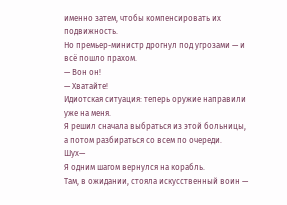именно затем, чтобы компенсировать их подвижность.
Но премьер-министр дрогнул под угрозами — и всё пошло прахом.
— Вон он!
— Хватайте!
Идиотская ситуация: теперь оружие направили уже на меня.
Я решил сначала выбраться из этой больницы, а потом разбираться со всем по очереди.
Шух—
Я одним шагом вернулся на корабль.
Там, в ожидании, стояла искусственный воин —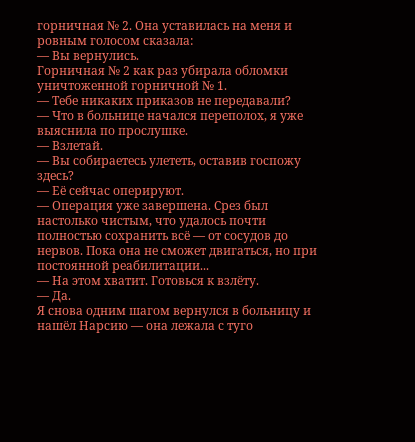горничная № 2. Она уставилась на меня и ровным голосом сказала:
— Вы вернулись.
Горничная № 2 как раз убирала обломки уничтоженной горничной № 1.
— Тебе никаких приказов не передавали?
— Что в больнице начался переполох, я уже выяснила по прослушке.
— Взлетай.
— Вы собираетесь улететь, оставив госпожу здесь?
— Её сейчас оперируют.
— Операция уже завершена. Срез был настолько чистым, что удалось почти полностью сохранить всё — от сосудов до нервов. Пока она не сможет двигаться, но при постоянной реабилитации...
— На этом хватит. Готовься к взлёту.
— Да.
Я снова одним шагом вернулся в больницу и нашёл Нарсию — она лежала с туго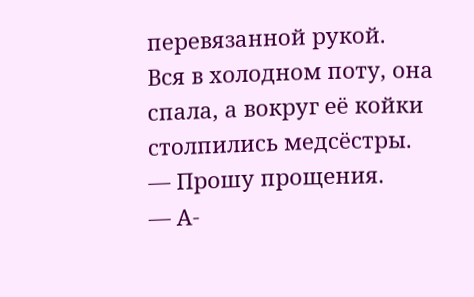перевязанной рукой.
Вся в холодном поту, она спала, а вокруг её койки столпились медсёстры.
— Прошу прощения.
— А-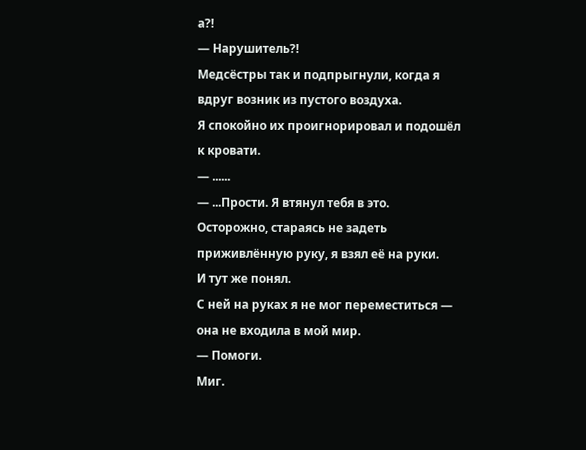а?!
— Нарушитель?!
Медсёстры так и подпрыгнули, когда я вдруг возник из пустого воздуха.
Я спокойно их проигнорировал и подошёл к кровати.
— ......
— ...Прости. Я втянул тебя в это.
Осторожно, стараясь не задеть приживлённую руку, я взял её на руки.
И тут же понял.
С ней на руках я не мог переместиться — она не входила в мой мир.
— Помоги.
Миг.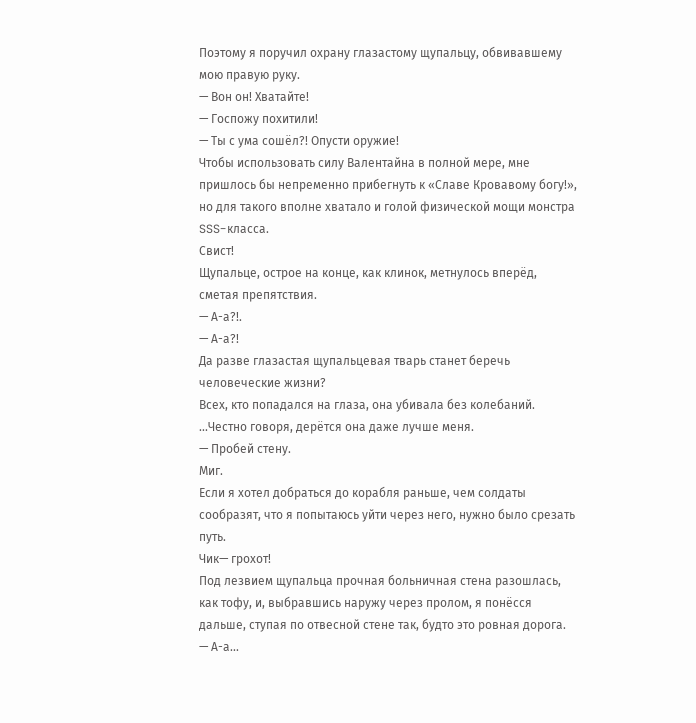Поэтому я поручил охрану глазастому щупальцу, обвивавшему мою правую руку.
— Вон он! Хватайте!
— Госпожу похитили!
— Ты с ума сошёл?! Опусти оружие!
Чтобы использовать силу Валентайна в полной мере, мне пришлось бы непременно прибегнуть к «Славе Кровавому богу!», но для такого вполне хватало и голой физической мощи монстра SSS-класса.
Свист!
Щупальце, острое на конце, как клинок, метнулось вперёд, сметая препятствия.
— А-а?!.
— А-а?!
Да разве глазастая щупальцевая тварь станет беречь человеческие жизни?
Всех, кто попадался на глаза, она убивала без колебаний.
...Честно говоря, дерётся она даже лучше меня.
— Пробей стену.
Миг.
Если я хотел добраться до корабля раньше, чем солдаты сообразят, что я попытаюсь уйти через него, нужно было срезать путь.
Чик— грохот!
Под лезвием щупальца прочная больничная стена разошлась, как тофу, и, выбравшись наружу через пролом, я понёсся дальше, ступая по отвесной стене так, будто это ровная дорога.
— А-а...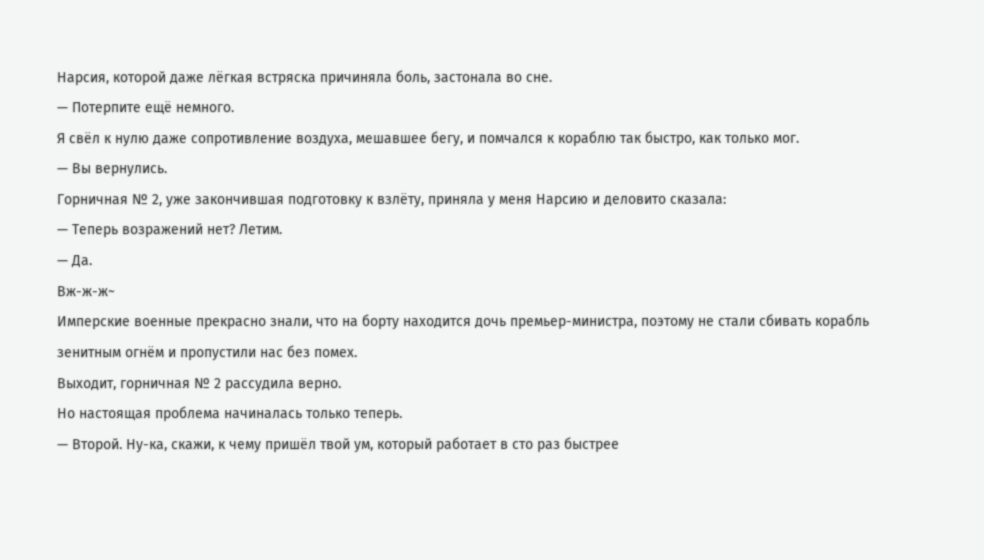Нарсия, которой даже лёгкая встряска причиняла боль, застонала во сне.
— Потерпите ещё немного.
Я свёл к нулю даже сопротивление воздуха, мешавшее бегу, и помчался к кораблю так быстро, как только мог.
— Вы вернулись.
Горничная № 2, уже закончившая подготовку к взлёту, приняла у меня Нарсию и деловито сказала:
— Теперь возражений нет? Летим.
— Да.
Вж-ж-ж~
Имперские военные прекрасно знали, что на борту находится дочь премьер-министра, поэтому не стали сбивать корабль зенитным огнём и пропустили нас без помех.
Выходит, горничная № 2 рассудила верно.
Но настоящая проблема начиналась только теперь.
— Второй. Ну-ка, скажи, к чему пришёл твой ум, который работает в сто раз быстрее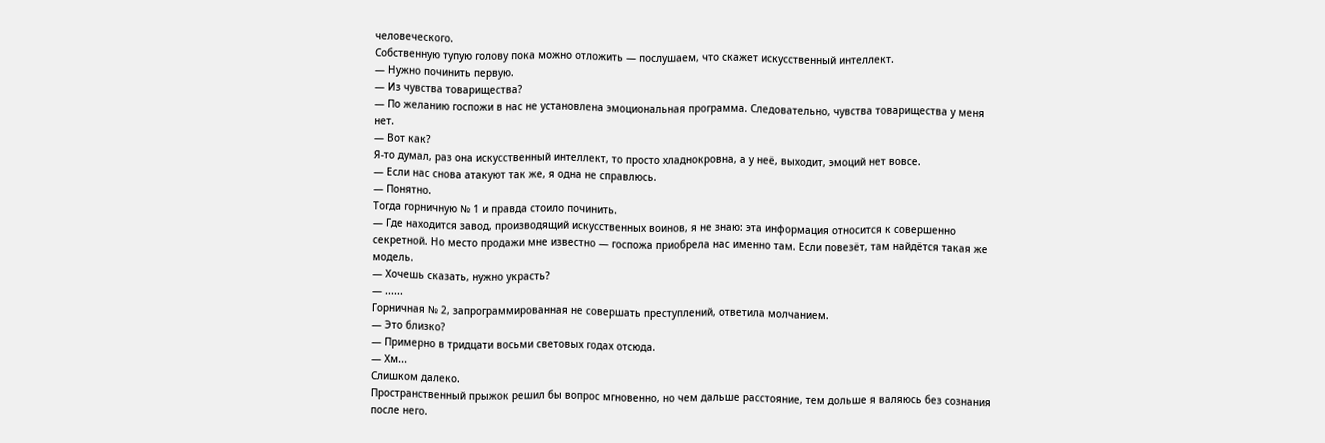человеческого.
Собственную тупую голову пока можно отложить — послушаем, что скажет искусственный интеллект.
— Нужно починить первую.
— Из чувства товарищества?
— По желанию госпожи в нас не установлена эмоциональная программа. Следовательно, чувства товарищества у меня нет.
— Вот как?
Я-то думал, раз она искусственный интеллект, то просто хладнокровна, а у неё, выходит, эмоций нет вовсе.
— Если нас снова атакуют так же, я одна не справлюсь.
— Понятно.
Тогда горничную № 1 и правда стоило починить.
— Где находится завод, производящий искусственных воинов, я не знаю: эта информация относится к совершенно секретной. Но место продажи мне известно — госпожа приобрела нас именно там. Если повезёт, там найдётся такая же модель.
— Хочешь сказать, нужно украсть?
— ......
Горничная № 2, запрограммированная не совершать преступлений, ответила молчанием.
— Это близко?
— Примерно в тридцати восьми световых годах отсюда.
— Хм...
Слишком далеко.
Пространственный прыжок решил бы вопрос мгновенно, но чем дальше расстояние, тем дольше я валяюсь без сознания после него.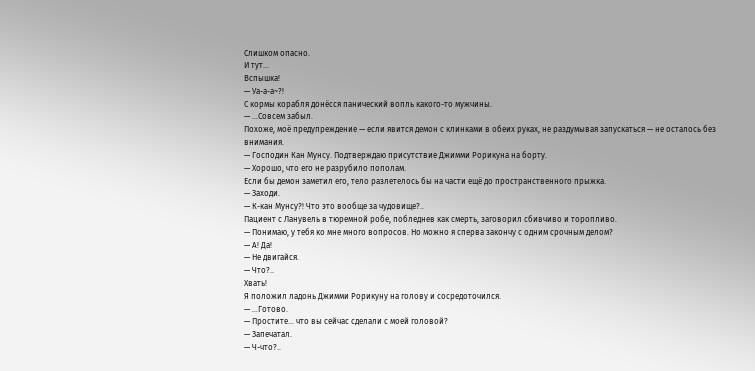Слишком опасно.
И тут...
Вспышка!
— Уа-а-а~?!
С кормы корабля донёсся панический вопль какого-то мужчины.
— ...Совсем забыл.
Похоже, моё предупреждение — если явится демон с клинками в обеих руках, не раздумывая запускаться — не осталось без внимания.
— Господин Кан Мунсу. Подтверждаю присутствие Джимми Рорикуна на борту.
— Хорошо, что его не разрубило пополам.
Если бы демон заметил его, тело разлетелось бы на части ещё до пространственного прыжка.
— Заходи.
— К-кан Мунсу?! Что это вообще за чудовище?..
Пациент с Ланувель в тюремной робе, побледнев как смерть, заговорил сбивчиво и торопливо.
— Понимаю, у тебя ко мне много вопросов. Но можно я сперва закончу с одним срочным делом?
— А! Да!
— Не двигайся.
— Что?..
Хвать!
Я положил ладонь Джимми Рорикуну на голову и сосредоточился.
— ...Готово.
— Простите... что вы сейчас сделали с моей головой?
— Запечатал.
— Ч-что?..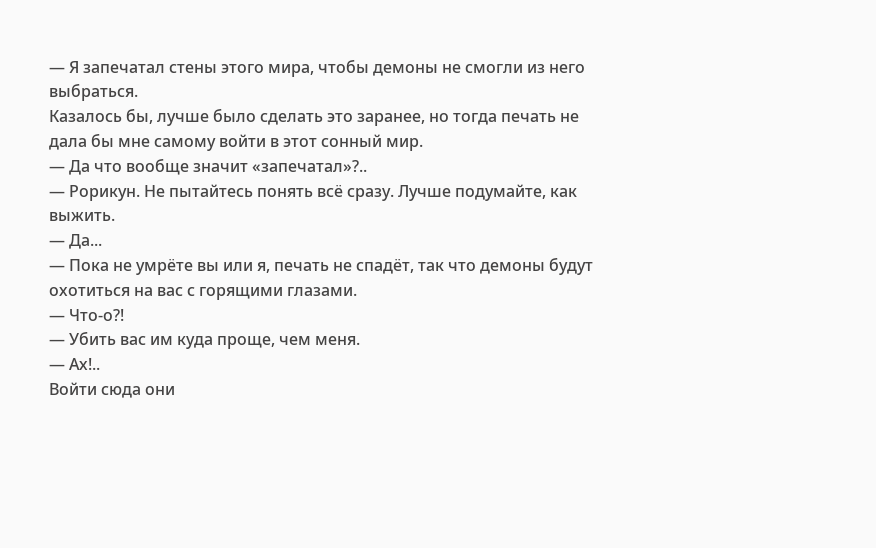— Я запечатал стены этого мира, чтобы демоны не смогли из него выбраться.
Казалось бы, лучше было сделать это заранее, но тогда печать не дала бы мне самому войти в этот сонный мир.
— Да что вообще значит «запечатал»?..
— Рорикун. Не пытайтесь понять всё сразу. Лучше подумайте, как выжить.
— Да...
— Пока не умрёте вы или я, печать не спадёт, так что демоны будут охотиться на вас с горящими глазами.
— Что-о?!
— Убить вас им куда проще, чем меня.
— Ах!..
Войти сюда они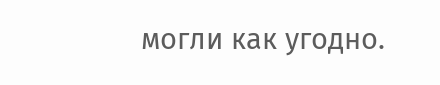могли как угодно.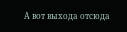А вот выхода отсюда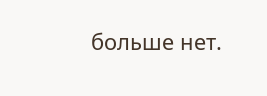больше нет.